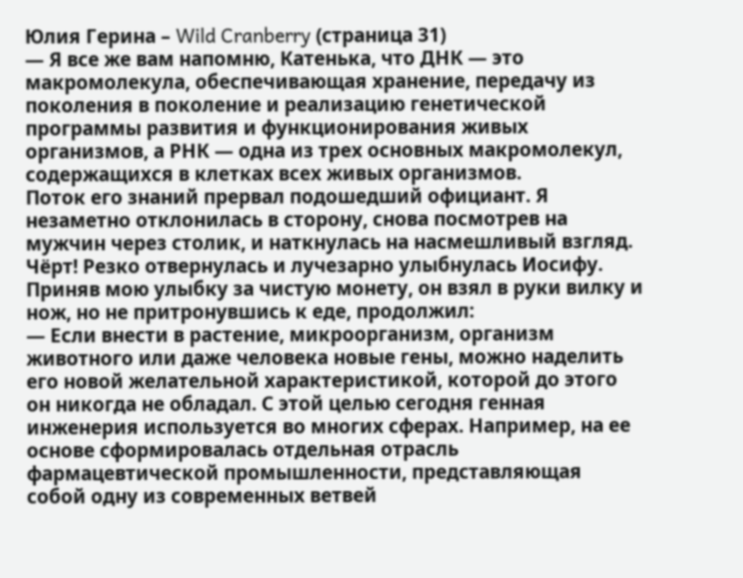Юлия Герина – Wild Cranberry (страница 31)
— Я все же вам напомню, Катенька, что ДНК — это макромолекула, обеспечивающая хранение, передачу из поколения в поколение и реализацию генетической программы развития и функционирования живых организмов, а РНК — одна из трех основных макромолекул, содержащихся в клетках всех живых организмов.
Поток его знаний прервал подошедший официант. Я незаметно отклонилась в сторону, снова посмотрев на мужчин через столик, и наткнулась на насмешливый взгляд. Чёрт! Резко отвернулась и лучезарно улыбнулась Иосифу. Приняв мою улыбку за чистую монету, он взял в руки вилку и нож, но не притронувшись к еде, продолжил:
— Если внести в растение, микроорганизм, организм животного или даже человека новые гены, можно наделить его новой желательной характеристикой, которой до этого он никогда не обладал. С этой целью сегодня генная инженерия используется во многих сферах. Например, на ее основе сформировалась отдельная отрасль фармацевтической промышленности, представляющая собой одну из современных ветвей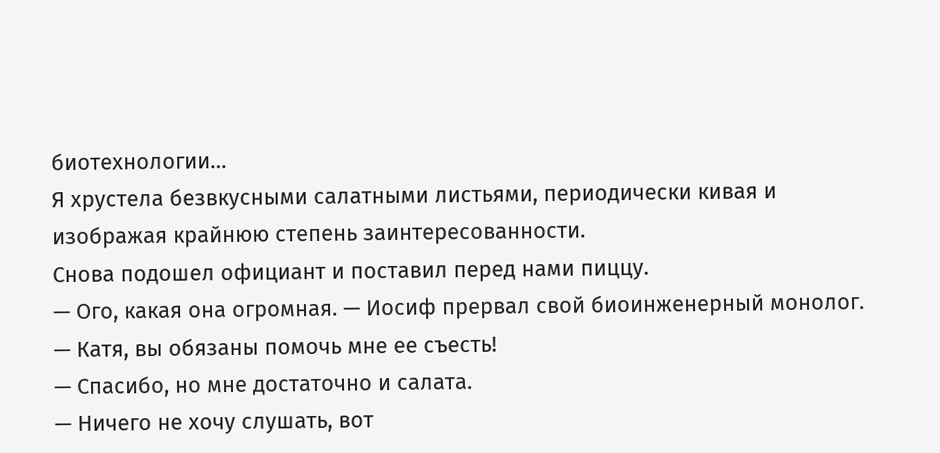биотехнологии…
Я хрустела безвкусными салатными листьями, периодически кивая и изображая крайнюю степень заинтересованности.
Снова подошел официант и поставил перед нами пиццу.
— Ого, какая она огромная. — Иосиф прервал свой биоинженерный монолог. — Катя, вы обязаны помочь мне ее съесть!
— Спасибо, но мне достаточно и салата.
— Ничего не хочу слушать, вот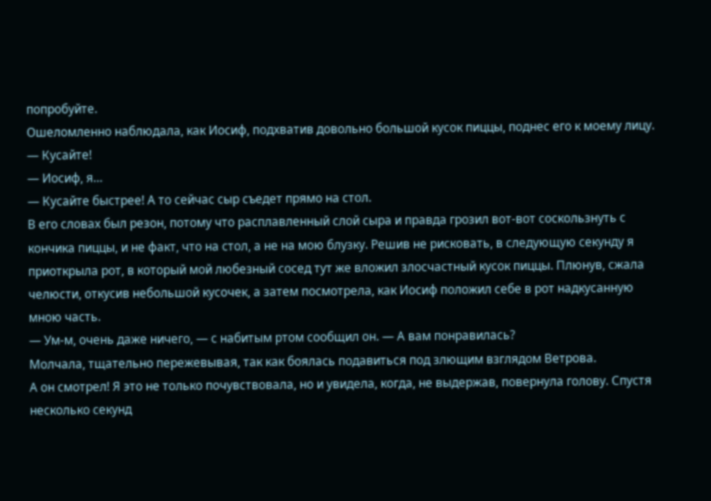попробуйте.
Ошеломленно наблюдала, как Иосиф, подхватив довольно большой кусок пиццы, поднес его к моему лицу.
— Кусайте!
— Иосиф, я…
— Кусайте быстрее! А то сейчас сыр съедет прямо на стол.
В его словах был резон, потому что расплавленный слой сыра и правда грозил вот-вот соскользнуть с кончика пиццы, и не факт, что на стол, а не на мою блузку. Решив не рисковать, в следующую секунду я приоткрыла рот, в который мой любезный сосед тут же вложил злосчастный кусок пиццы. Плюнув, сжала челюсти, откусив небольшой кусочек, а затем посмотрела, как Иосиф положил себе в рот надкусанную мною часть.
— Ум-м, очень даже ничего, — с набитым ртом сообщил он. — А вам понравилась?
Молчала, тщательно пережевывая, так как боялась подавиться под злющим взглядом Ветрова.
А он смотрел! Я это не только почувствовала, но и увидела, когда, не выдержав, повернула голову. Спустя несколько секунд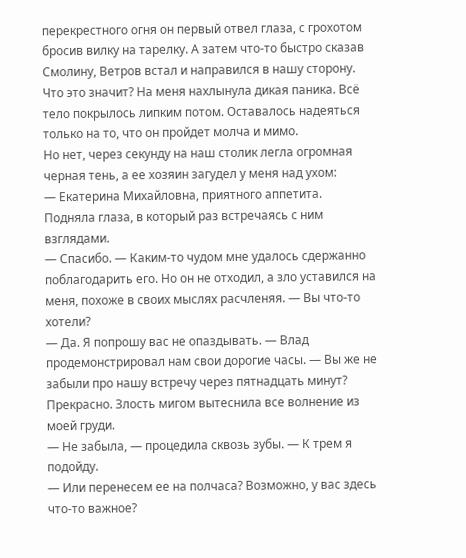перекрестного огня он первый отвел глаза, с грохотом бросив вилку на тарелку. А затем что-то быстро сказав Смолину, Ветров встал и направился в нашу сторону.
Что это значит? На меня нахлынула дикая паника. Всё тело покрылось липким потом. Оставалось надеяться только на то, что он пройдет молча и мимо.
Но нет, через секунду на наш столик легла огромная черная тень, а ее хозяин загудел у меня над ухом:
— Екатерина Михайловна, приятного аппетита.
Подняла глаза, в который раз встречаясь с ним взглядами.
— Спасибо. — Каким-то чудом мне удалось сдержанно поблагодарить его. Но он не отходил, а зло уставился на меня, похоже в своих мыслях расчленяя. — Вы что-то хотели?
— Да. Я попрошу вас не опаздывать. — Влад продемонстрировал нам свои дорогие часы. — Вы же не забыли про нашу встречу через пятнадцать минут?
Прекрасно. Злость мигом вытеснила все волнение из моей груди.
— Не забыла, — процедила сквозь зубы. — К трем я подойду.
— Или перенесем ее на полчаса? Возможно, у вас здесь что-то важное?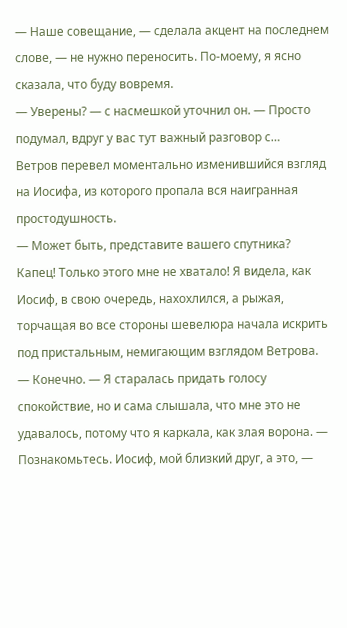— Наше совещание, — сделала акцент на последнем слове, — не нужно переносить. По-моему, я ясно сказала, что буду вовремя.
— Уверены? — с насмешкой уточнил он. — Просто подумал, вдруг у вас тут важный разговор с…
Ветров перевел моментально изменившийся взгляд на Иосифа, из которого пропала вся наигранная простодушность.
— Может быть, представите вашего спутника?
Капец! Только этого мне не хватало! Я видела, как Иосиф, в свою очередь, нахохлился, а рыжая, торчащая во все стороны шевелюра начала искрить под пристальным, немигающим взглядом Ветрова.
— Конечно. — Я старалась придать голосу спокойствие, но и сама слышала, что мне это не удавалось, потому что я каркала, как злая ворона. — Познакомьтесь. Иосиф, мой близкий друг, а это, —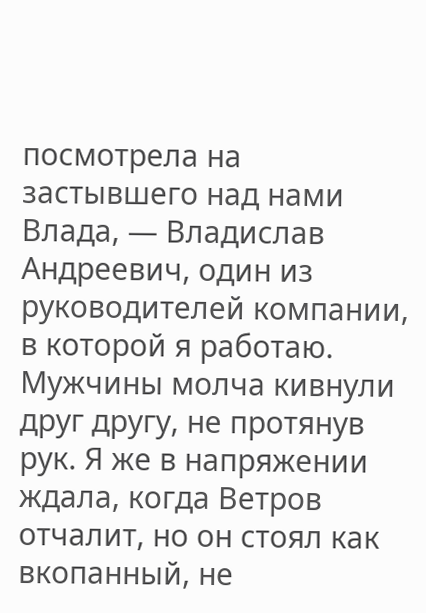посмотрела на застывшего над нами Влада, — Владислав Андреевич, один из руководителей компании, в которой я работаю.
Мужчины молча кивнули друг другу, не протянув рук. Я же в напряжении ждала, когда Ветров отчалит, но он стоял как вкопанный, не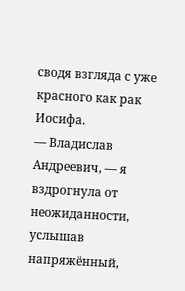сводя взгляда с уже красного как рак Иосифа.
— Владислав Андреевич, — я вздрогнула от неожиданности, услышав напряжённый,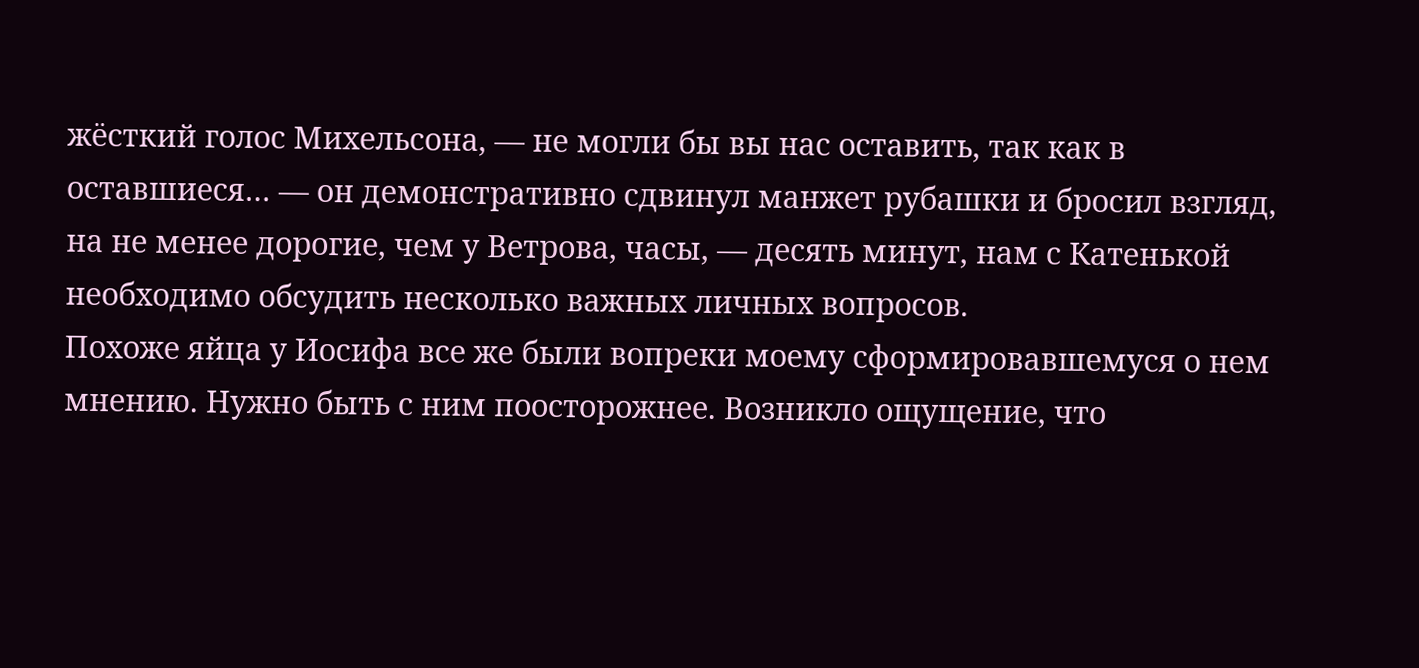жёсткий голос Михельсона, — не могли бы вы нас оставить, так как в оставшиеся… — он демонстративно сдвинул манжет рубашки и бросил взгляд, на не менее дорогие, чем у Ветрова, часы, — десять минут, нам с Катенькой необходимо обсудить несколько важных личных вопросов.
Похоже яйца у Иосифа все же были вопреки моему сформировавшемуся о нем мнению. Нужно быть с ним поосторожнее. Возникло ощущение, что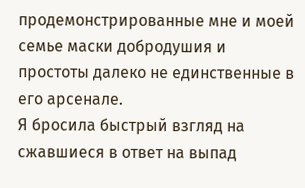продемонстрированные мне и моей семье маски добродушия и простоты далеко не единственные в его арсенале.
Я бросила быстрый взгляд на сжавшиеся в ответ на выпад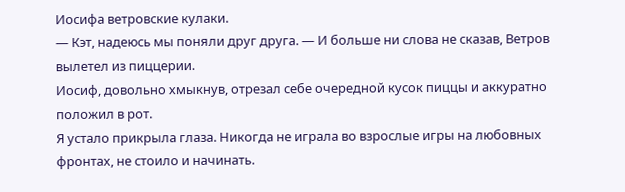Иосифа ветровские кулаки.
— Кэт, надеюсь мы поняли друг друга. — И больше ни слова не сказав, Ветров вылетел из пиццерии.
Иосиф, довольно хмыкнув, отрезал себе очередной кусок пиццы и аккуратно положил в рот.
Я устало прикрыла глаза. Никогда не играла во взрослые игры на любовных фронтах, не стоило и начинать.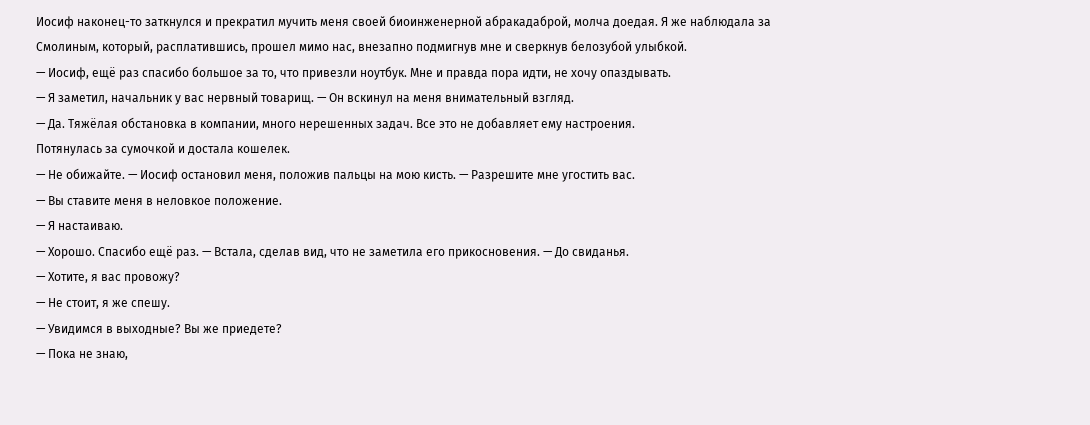Иосиф наконец-то заткнулся и прекратил мучить меня своей биоинженерной абракадаброй, молча доедая. Я же наблюдала за Смолиным, который, расплатившись, прошел мимо нас, внезапно подмигнув мне и сверкнув белозубой улыбкой.
— Иосиф, ещё раз спасибо большое за то, что привезли ноутбук. Мне и правда пора идти, не хочу опаздывать.
— Я заметил, начальник у вас нервный товарищ. — Он вскинул на меня внимательный взгляд.
— Да. Тяжёлая обстановка в компании, много нерешенных задач. Все это не добавляет ему настроения.
Потянулась за сумочкой и достала кошелек.
— Не обижайте. — Иосиф остановил меня, положив пальцы на мою кисть. — Разрешите мне угостить вас.
— Вы ставите меня в неловкое положение.
— Я настаиваю.
— Хорошо. Спасибо ещё раз. — Встала, сделав вид, что не заметила его прикосновения. — До свиданья.
— Хотите, я вас провожу?
— Не стоит, я же спешу.
— Увидимся в выходные? Вы же приедете?
— Пока не знаю,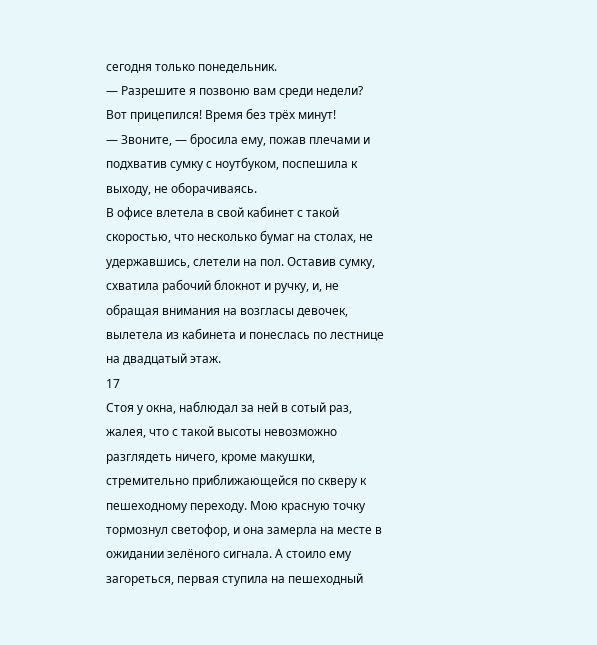сегодня только понедельник.
— Разрешите я позвоню вам среди недели?
Вот прицепился! Время без трёх минут!
— Звоните, — бросила ему, пожав плечами и подхватив сумку с ноутбуком, поспешила к выходу, не оборачиваясь.
В офисе влетела в свой кабинет с такой скоростью, что несколько бумаг на столах, не удержавшись, слетели на пол. Оставив сумку, схватила рабочий блокнот и ручку, и, не обращая внимания на возгласы девочек, вылетела из кабинета и понеслась по лестнице на двадцатый этаж.
17
Стоя у окна, наблюдал за ней в сотый раз, жалея, что с такой высоты невозможно разглядеть ничего, кроме макушки, стремительно приближающейся по скверу к пешеходному переходу. Мою красную точку тормознул светофор, и она замерла на месте в ожидании зелёного сигнала. А стоило ему загореться, первая ступила на пешеходный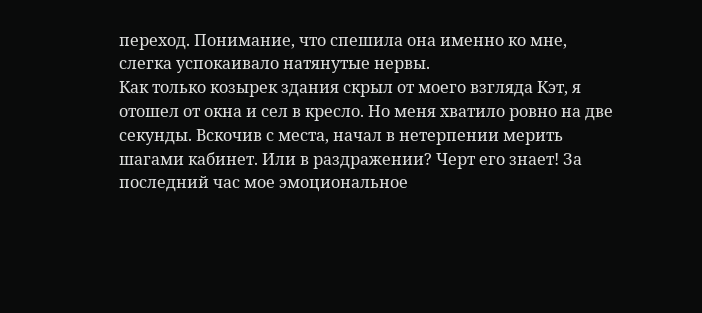переход. Понимание, что спешила она именно ко мне, слегка успокаивало натянутые нервы.
Как только козырек здания скрыл от моего взгляда Кэт, я отошел от окна и сел в кресло. Но меня хватило ровно на две секунды. Вскочив с места, начал в нетерпении мерить шагами кабинет. Или в раздражении? Черт его знает! За последний час мое эмоциональное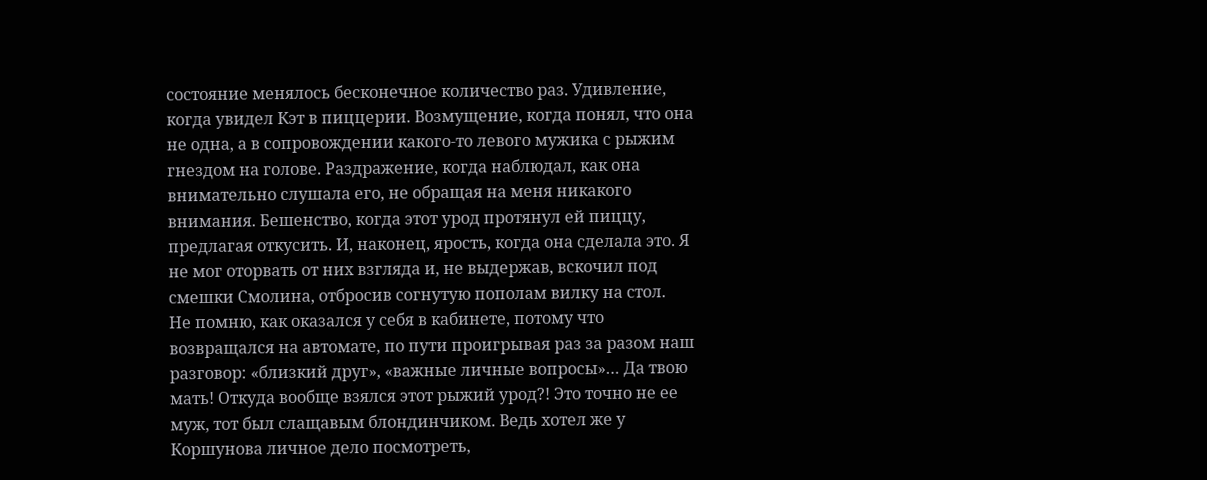состояние менялось бесконечное количество раз. Удивление, когда увидел Кэт в пиццерии. Возмущение, когда понял, что она не одна, а в сопровождении какого-то левого мужика с рыжим гнездом на голове. Раздражение, когда наблюдал, как она внимательно слушала его, не обращая на меня никакого внимания. Бешенство, когда этот урод протянул ей пиццу, предлагая откусить. И, наконец, ярость, когда она сделала это. Я не мог оторвать от них взгляда и, не выдержав, вскочил под смешки Смолина, отбросив согнутую пополам вилку на стол.
Не помню, как оказался у себя в кабинете, потому что возвращался на автомате, по пути проигрывая раз за разом наш разговор: «близкий друг», «важные личные вопросы»… Да твою мать! Откуда вообще взялся этот рыжий урод?! Это точно не ее муж, тот был слащавым блондинчиком. Ведь хотел же у Коршунова личное дело посмотреть,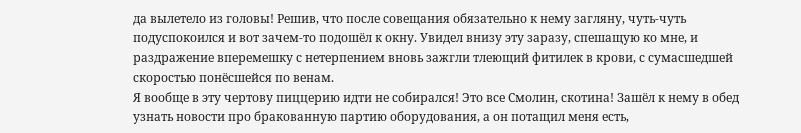да вылетело из головы! Решив, что после совещания обязательно к нему загляну, чуть-чуть подуспокоился и вот зачем-то подошёл к окну. Увидел внизу эту заразу, спешащую ко мне, и раздражение вперемешку с нетерпением вновь зажгли тлеющий фитилек в крови, с сумасшедшей скоростью понёсшейся по венам.
Я вообще в эту чертову пиццерию идти не собирался! Это все Смолин, скотина! Зашёл к нему в обед узнать новости про бракованную партию оборудования, а он потащил меня есть,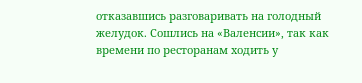отказавшись разговаривать на голодный желудок. Сошлись на «Валенсии», так как времени по ресторанам ходить у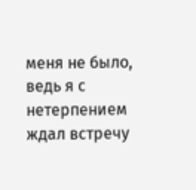меня не было, ведь я с нетерпением ждал встречу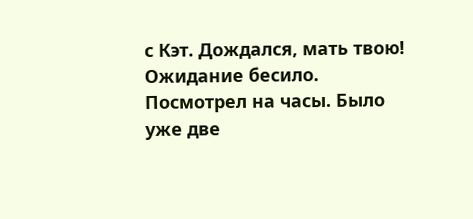с Кэт. Дождался, мать твою!
Ожидание бесило. Посмотрел на часы. Было уже две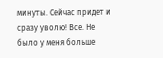минуты. Сейчас придет и сразу уволю! Все. Не было у меня больше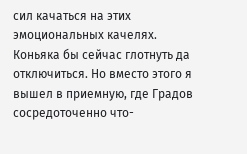сил качаться на этих эмоциональных качелях. Коньяка бы сейчас глотнуть да отключиться. Но вместо этого я вышел в приемную, где Градов сосредоточенно что-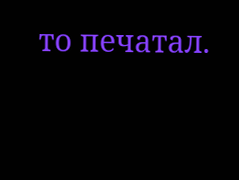то печатал.